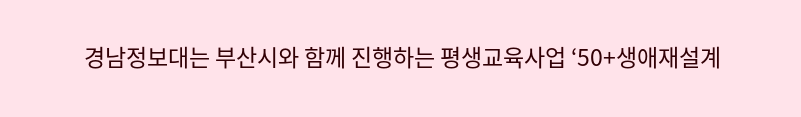경남정보대는 부산시와 함께 진행하는 평생교육사업 ‘50+생애재설계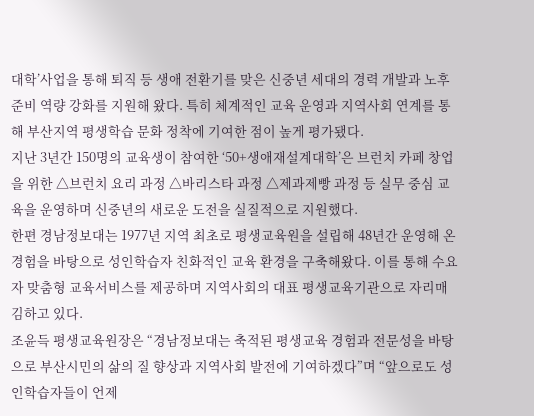대학’사업을 통해 퇴직 등 생애 전환기를 맞은 신중년 세대의 경력 개발과 노후 준비 역량 강화를 지원해 왔다. 특히 체계적인 교육 운영과 지역사회 연계를 통해 부산지역 평생학습 문화 정착에 기여한 점이 높게 평가됐다.
지난 3년간 150명의 교육생이 참여한 ‘50+생애재설계대학’은 브런치 카페 창업을 위한 △브런치 요리 과정 △바리스타 과정 △제과제빵 과정 등 실무 중심 교육을 운영하며 신중년의 새로운 도전을 실질적으로 지원했다.
한편 경남정보대는 1977년 지역 최초로 평생교육원을 설립해 48년간 운영해 온 경험을 바탕으로 성인학습자 친화적인 교육 환경을 구축해왔다. 이를 통해 수요자 맞춤형 교육서비스를 제공하며 지역사회의 대표 평생교육기관으로 자리매김하고 있다.
조윤득 평생교육원장은 “경남정보대는 축적된 평생교육 경험과 전문성을 바탕으로 부산시민의 삶의 질 향상과 지역사회 발전에 기여하겠다”며 “앞으로도 성인학습자들이 언제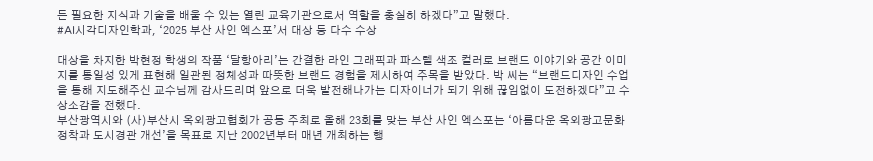든 필요한 지식과 기술을 배울 수 있는 열린 교육기관으로서 역할을 충실히 하겠다”고 말했다.
#AI시각디자인학과, ‘2025 부산 사인 엑스포’서 대상 등 다수 수상

대상을 차지한 박현정 학생의 작품 ‘달항아리’는 간결한 라인 그래픽과 파스텔 색조 컬러로 브랜드 이야기와 공간 이미지를 통일성 있게 표현해 일관된 정체성과 따뜻한 브랜드 경험을 제시하여 주목을 받았다. 박 씨는 “브랜드디자인 수업을 통해 지도해주신 교수님께 감사드리며 앞으로 더욱 발전해나가는 디자이너가 되기 위해 끊임없이 도전하겠다”고 수상소감을 전했다.
부산광역시와 (사)부산시 옥외광고협회가 공동 주최로 올해 23회를 맞는 부산 사인 엑스포는 ‘아름다운 옥외광고문화 정착과 도시경관 개선’을 목표로 지난 2002년부터 매년 개최하는 행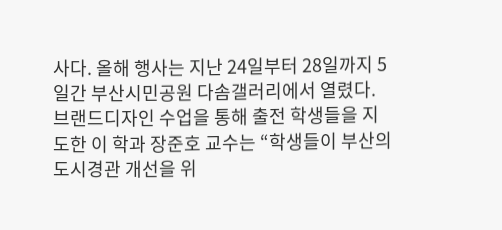사다. 올해 행사는 지난 24일부터 28일까지 5일간 부산시민공원 다솜갤러리에서 열렸다.
브랜드디자인 수업을 통해 출전 학생들을 지도한 이 학과 장준호 교수는 “학생들이 부산의 도시경관 개선을 위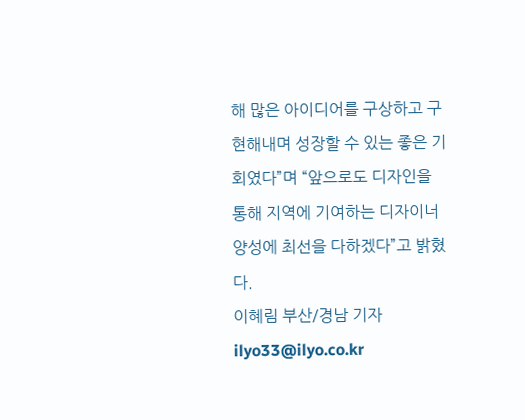해 많은 아이디어를 구상하고 구현해내며 성장할 수 있는 좋은 기회였다”며 “앞으로도 디자인을 통해 지역에 기여하는 디자이너 양성에 최선을 다하겠다”고 밝혔다.
이혜림 부산/경남 기자 ilyo33@ilyo.co.kr